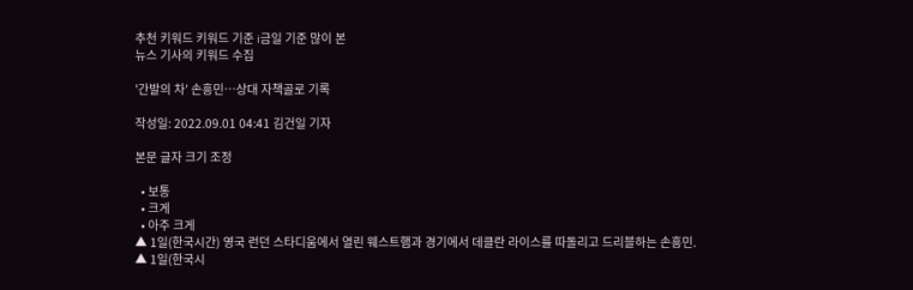추천 키워드 키워드 기준 i금일 기준 많이 본
뉴스 기사의 키워드 수집

'간발의 차' 손흥민…상대 자책골로 기록

작성일: 2022.09.01 04:41 김건일 기자

본문 글자 크기 조정

  • 보통
  • 크게
  • 아주 크게
▲ 1일(한국시간) 영국 런던 스타디움에서 열린 웨스트햄과 경기에서 데클란 라이스를 따돌리고 드리블하는 손흥민.
▲ 1일(한국시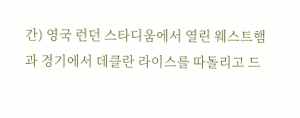간) 영국 런던 스타디움에서 열린 웨스트햄과 경기에서 데클란 라이스를 따돌리고 드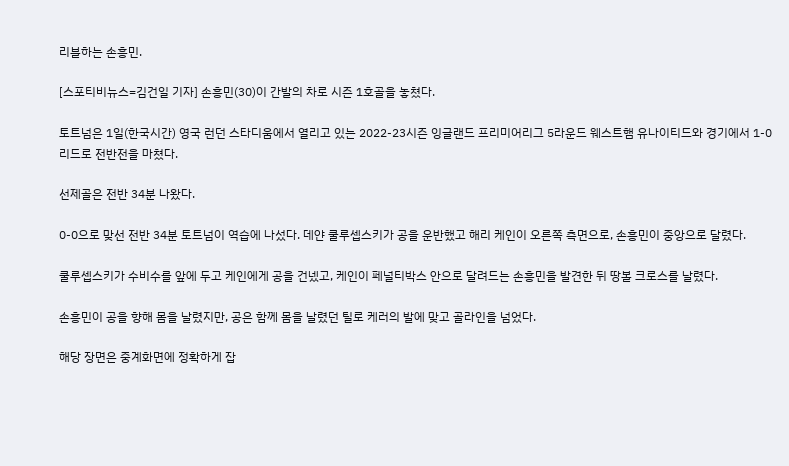리블하는 손흥민.

[스포티비뉴스=김건일 기자] 손흥민(30)이 간발의 차로 시즌 1호골을 놓쳤다.

토트넘은 1일(한국시간) 영국 런던 스타디움에서 열리고 있는 2022-23시즌 잉글랜드 프리미어리그 5라운드 웨스트햄 유나이티드와 경기에서 1-0 리드로 전반전을 마쳤다.

선제골은 전반 34분 나왔다.

0-0으로 맞선 전반 34분 토트넘이 역습에 나섰다. 데얀 쿨루셉스키가 공을 운반했고 해리 케인이 오른쪽 측면으로, 손흥민이 중앙으로 달렸다.

쿨루셉스키가 수비수를 앞에 두고 케인에게 공을 건넸고, 케인이 페널티박스 안으로 달려드는 손흥민을 발견한 뒤 땅볼 크로스를 날렸다.

손흥민이 공을 향해 몸을 날렸지만, 공은 함께 몸을 날렸던 틸로 케러의 발에 맞고 골라인을 넘었다.

해당 장면은 중계화면에 정확하게 잡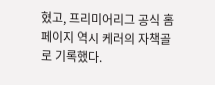혔고, 프리미어리그 공식 홈페이지 역시 케러의 자책골로 기록했다.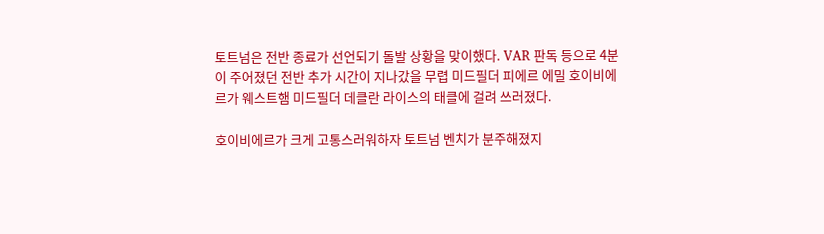토트넘은 전반 종료가 선언되기 돌발 상황을 맞이했다. VAR 판독 등으로 4분이 주어졌던 전반 추가 시간이 지나갔을 무렵 미드필더 피에르 에밀 호이비에르가 웨스트햄 미드필더 데클란 라이스의 태클에 걸려 쓰러졌다.

호이비에르가 크게 고통스러워하자 토트넘 벤치가 분주해졌지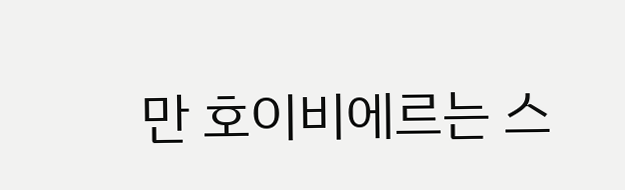만 호이비에르는 스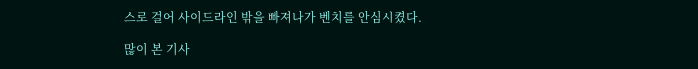스로 걸어 사이드라인 밖을 빠져나가 벤치를 안심시켰다.

많이 본 기사